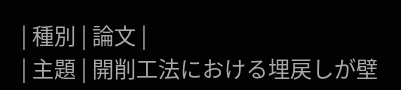| 種別 | 論文 |
| 主題 | 開削工法における埋戻しが壁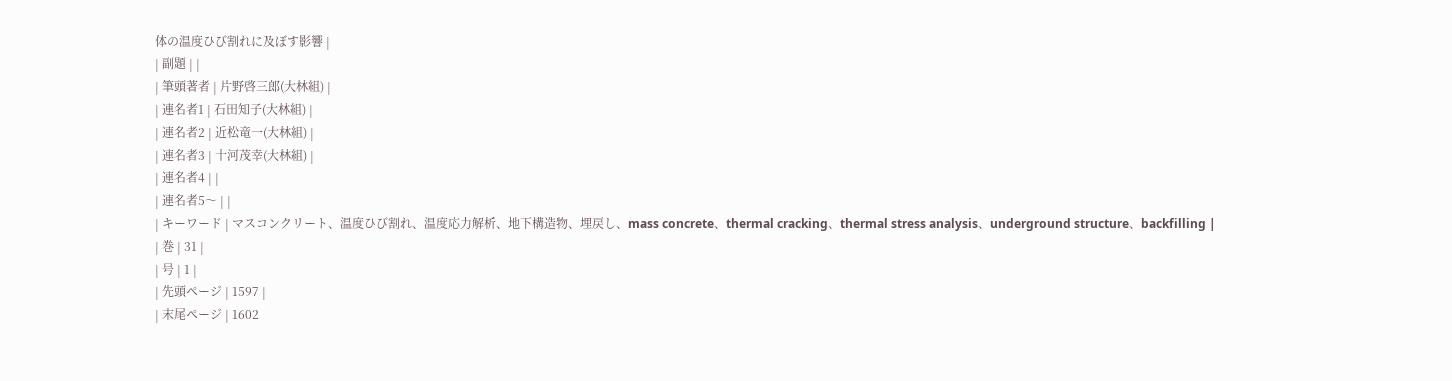体の温度ひび割れに及ぼす影響 |
| 副題 | |
| 筆頭著者 | 片野啓三郎(大林組) |
| 連名者1 | 石田知子(大林組) |
| 連名者2 | 近松竜一(大林組) |
| 連名者3 | 十河茂幸(大林組) |
| 連名者4 | |
| 連名者5〜 | |
| キーワード | マスコンクリート、温度ひび割れ、温度応力解析、地下構造物、埋戻し、mass concrete、thermal cracking、thermal stress analysis、underground structure、backfilling |
| 巻 | 31 |
| 号 | 1 |
| 先頭ページ | 1597 |
| 末尾ページ | 1602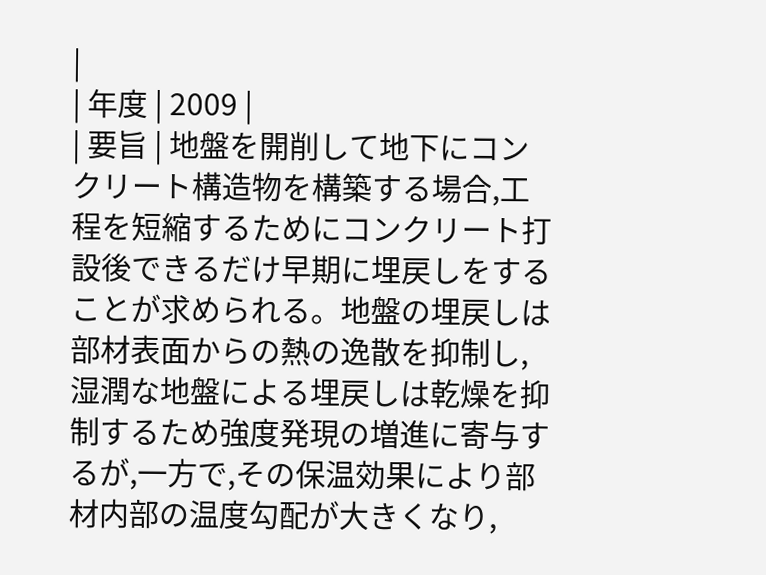|
| 年度 | 2009 |
| 要旨 | 地盤を開削して地下にコンクリート構造物を構築する場合,工程を短縮するためにコンクリート打設後できるだけ早期に埋戻しをすることが求められる。地盤の埋戻しは部材表面からの熱の逸散を抑制し,湿潤な地盤による埋戻しは乾燥を抑制するため強度発現の増進に寄与するが,一方で,その保温効果により部材内部の温度勾配が大きくなり,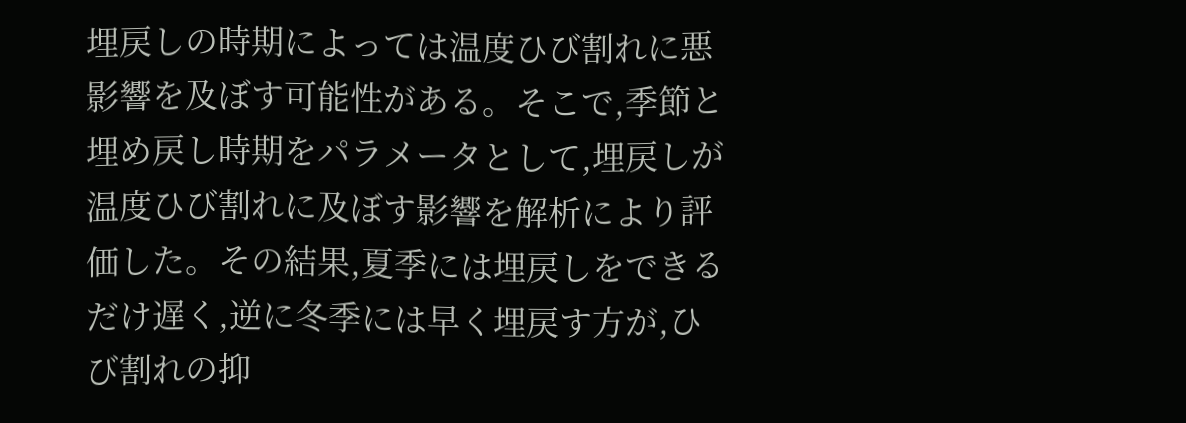埋戻しの時期によっては温度ひび割れに悪影響を及ぼす可能性がある。そこで,季節と埋め戻し時期をパラメータとして,埋戻しが温度ひび割れに及ぼす影響を解析により評価した。その結果,夏季には埋戻しをできるだけ遅く,逆に冬季には早く埋戻す方が,ひび割れの抑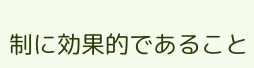制に効果的であること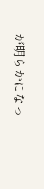が明らかになっ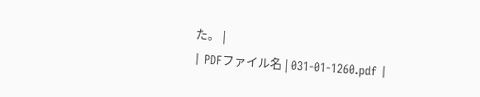た。 |
| PDFファイル名 | 031-01-1260.pdf |